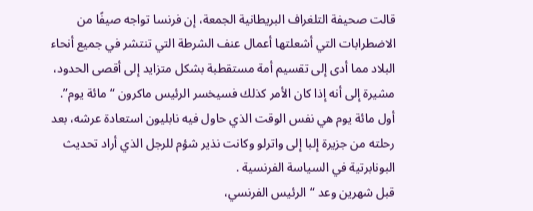قالت صحيفة التلغراف البريطانية الجمعة، إن فرنسا تواجه صيفًا من الاضطرابات التي أشعلتها أعمال عنف الشرطة التي تنتشر في جميع أنحاء البلاد مما أدى إلى تقسيم أمة مستقطبة بشكل متزايد إلى أقصى الحدود، مشيرة إلى أنه إذا كان الأمر كذلك فسيخسر الرئيس ماكرون “مائة يوم”.
أول مائة يوم هي نفس الوقت الذي حاول فيه نابليون استعادة عرشه، بعد رحلته من جزيرة إلبا إلى واترلو وكانت نذير شؤم للرجل الذي أراد تحديث البونابرتية في السياسة الفرنسية .
قبل شهرين وعد “الرئيس الفرنسي،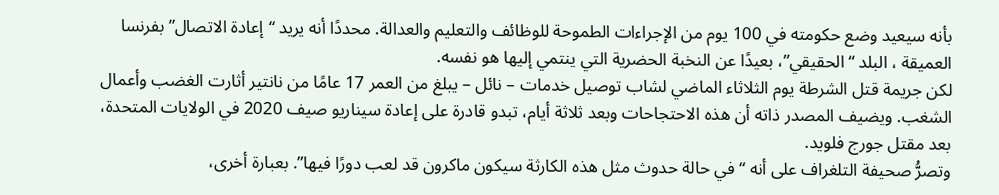بأنه سيعيد وضع حكومته في 100 يوم من الإجراءات الطموحة للوظائف والتعليم والعدالة. محددًا أنه يريد “إعادة الاتصال” بفرنسا العميقة ، البلد “الحقيقي”، بعيدًا عن النخبة الحضرية التي ينتمي إليها هو نفسه.
لكن جريمة قتل الشرطة يوم الثلاثاء الماضي لشاب توصيل خدمات – نائل – يبلغ من العمر 17 عامًا من نانتير أثارت الغضب وأعمال الشغب. ويضيف المصدر ذاته أن هذه الاحتجاحات وبعد ثلاثة أيام، تبدو قادرة على إعادة سيناريو صيف 2020 في الولايات المتحدة، بعد مقتل جورج فلويد.
وتصرُّ صحيفة التلغراف على أنه “في حالة حدوث مثل هذه الكارثة سيكون ماكرون قد لعب دورًا فيها”. بعبارة أخرى،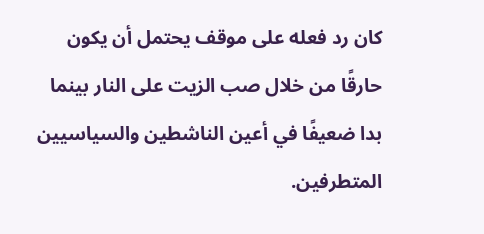كان رد فعله على موقف يحتمل أن يكون حارقًا من خلال صب الزيت على النار بينما بدا ضعيفًا في أعين الناشطين والسياسيين المتطرفين.